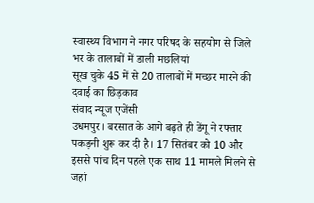स्वास्थ्य विभाग ने नगर परिषद के सहयोग से जिले भर के तालाबों में डाली मछलियां
सूख चुके 45 में से 20 तालाबों में मच्छर मारने की दवाई का छिड़काव
संवाद न्यूज एजेंसी
उधमपुर। बरसात के आगे बढ़ते ही डेंगू ने रफ्तार पकड़नी शुरू कर दी है। 17 सितंबर को 10 और इससे पांच दिन पहले एक साथ 11 मामले मिलने से जहां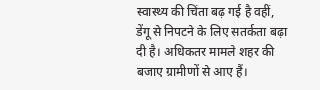स्वास्थ्य की चिंता बढ़ गई है वहीं, डेंगू से निपटने के लिए सतर्कता बढ़ा दी है। अधिकतर मामले शहर की बजाए ग्रामीणों से आए हैं।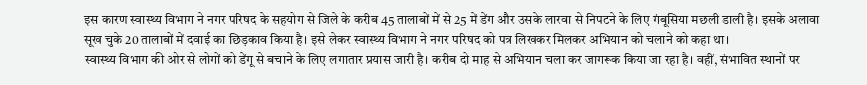इस कारण स्वास्थ्य विभाग ने नगर परिषद के सहयोग से जिले के करीब 45 तालाबों में से 25 में डेंग और उसके लारवा से निपटने के लिए गंबूसिया मछली डाली है। इसके अलावा सूख चुके 20 तालाबों में दवाई का छिड़काव किया है। इसे लेकर स्वास्थ्य विभाग ने नगर परिषद को पत्र लिखकर मिलकर अभियान को चलाने को कहा था।
स्वास्थ्य विभाग की ओर से लोगों को डेंगू से बचाने के लिए लगातार प्रयास जारी है। करीब दो माह से अभियान चला कर जागरूक किया जा रहा है। वहीं, संभावित स्थानों पर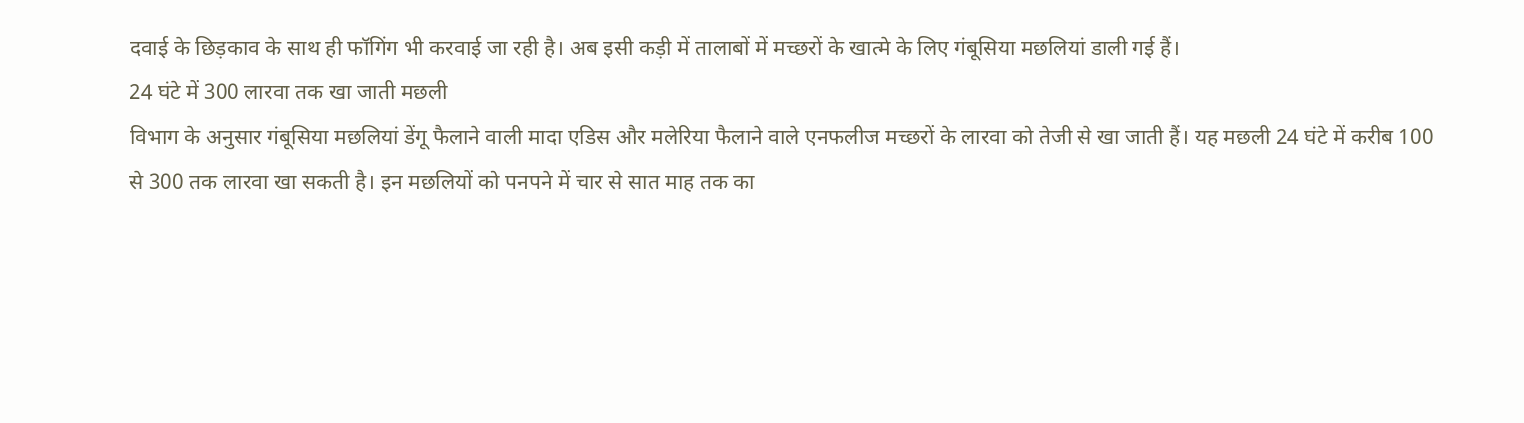दवाई के छिड़काव के साथ ही फॉगिंग भी करवाई जा रही है। अब इसी कड़ी में तालाबों में मच्छरों के खात्मे के लिए गंबूसिया मछलियां डाली गई हैं।
24 घंटे में 300 लारवा तक खा जाती मछली
विभाग के अनुसार गंबूसिया मछलियां डेंगू फैलाने वाली मादा एडिस और मलेरिया फैलाने वाले एनफलीज मच्छरों के लारवा को तेजी से खा जाती हैं। यह मछली 24 घंटे में करीब 100 से 300 तक लारवा खा सकती है। इन मछलियों को पनपने में चार से सात माह तक का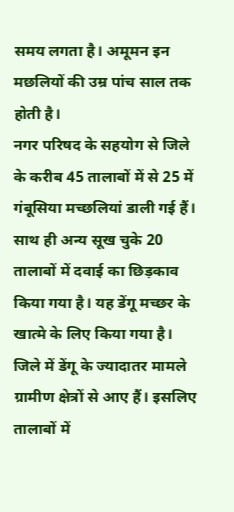समय लगता है। अमूमन इन मछलियों की उम्र पांच साल तक होती है।
नगर परिषद के सहयोग से जिले के करीब 45 तालाबों में से 25 में गंबूसिया मच्छलियां डाली गई हैं। साथ ही अन्य सूख चुके 20 तालाबों में दवाई का छिड़काव किया गया है। यह डेंगू मच्छर के खात्मे के लिए किया गया है। जिले में डेंगू के ज्यादातर मामले ग्रामीण क्षेत्रों से आए हैं। इसलिए तालाबों में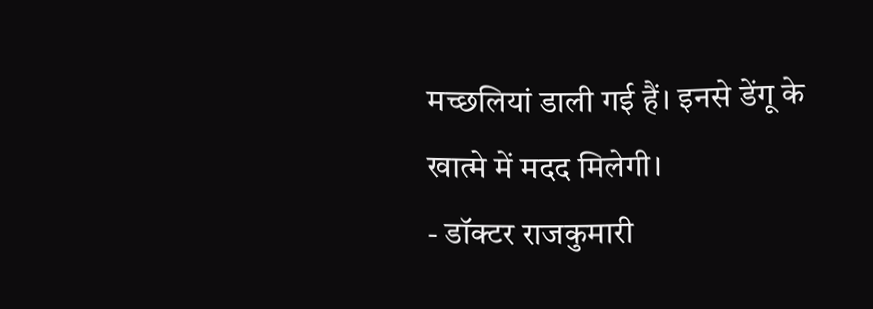मच्छलियां डाली गई हैं। इनसे डेंगू के खात्मे में मदद मिलेगी।
- डॉक्टर राजकुमारी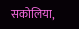सकोलिया,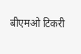बीएमओ टिकरी